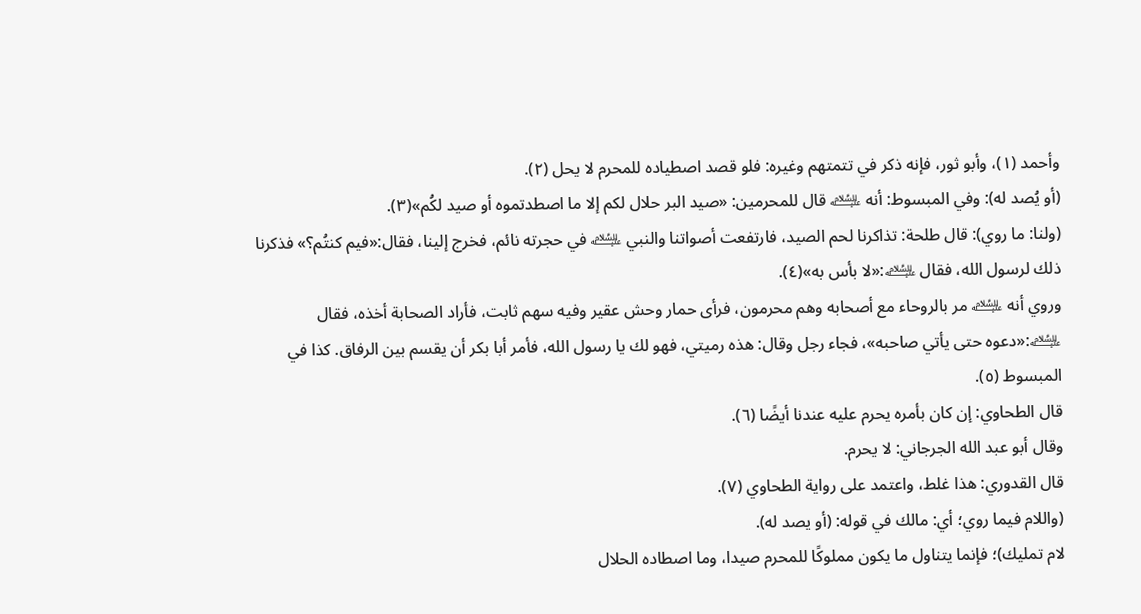وأحمد (١)، وأبو ثور، فإنه ذكر في تتمتهم وغيره: فلو قصد اصطياده للمحرم لا يحل (٢).
(أو يُصد له): وفي المبسوط: أنه ﵇ قال للمحرمين: «صيد البر حلال لكم إلا ما اصطدتموه أو صيد لكُم»(٣).
(ولنا: ما روي): قال طلحة: تذاكرنا لحم الصيد، فارتفعت أصواتنا والنبي ﵇ في حجرته نائم، فخرج إلينا، فقال:«فيم كنتُم؟» فذكرنا ذلك لرسول الله، فقال ﵇:«لا بأس به»(٤).
وروي أنه ﵇ مر بالروحاء مع أصحابه وهم محرمون، فرأى حمار وحش عقير وفيه سهم ثابت، فأراد الصحابة أخذه، فقال ﵇:«دعوه حتى يأتي صاحبه»، فجاء رجل وقال: هذه رميتي، فهو لك يا رسول الله، فأمر أبا بكر أن يقسم بين الرفاق. كذا في المبسوط (٥).
قال الطحاوي: إن كان بأمره يحرم عليه عندنا أيضًا (٦).
وقال أبو عبد الله الجرجاني: لا يحرم.
قال القدوري: هذا غلط، واعتمد على رواية الطحاوي (٧).
(واللام فيما روي؛ أي: مالك في قوله: (أو يصد له).
لام تمليك)؛ فإنما يتناول ما يكون مملوكًا للمحرم صيدا، وما اصطاده الحلال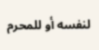لنفسه أو للمحرم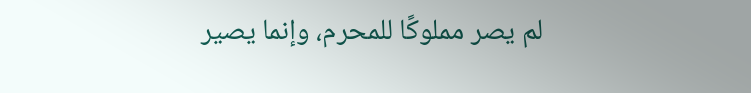لم يصر مملوكًا للمحرم، وإنما يصير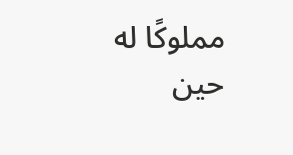مملوكًا له حين